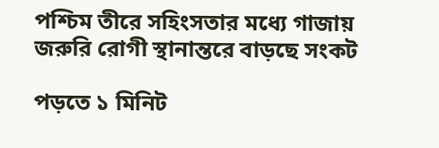পশ্চিম তীরে সহিংসতার মধ্যে গাজায় জরুরি রোগী স্থানান্তরে বাড়ছে সংকট

পড়তে ১ মিনিট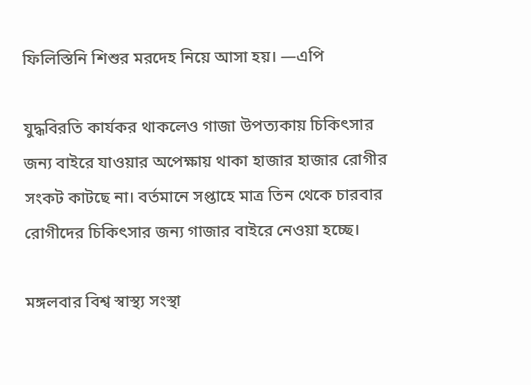ফিলিস্তিনি শিশুর মরদেহ নিয়ে আসা হয়। —এপি

যুদ্ধবিরতি কার্যকর থাকলেও গাজা উপত্যকায় চিকিৎসার জন্য বাইরে যাওয়ার অপেক্ষায় থাকা হাজার হাজার রোগীর সংকট কাটছে না। বর্তমানে সপ্তাহে মাত্র তিন থেকে চারবার রোগীদের চিকিৎসার জন্য গাজার বাইরে নেওয়া হচ্ছে।

মঙ্গলবার বিশ্ব স্বাস্থ্য সংস্থা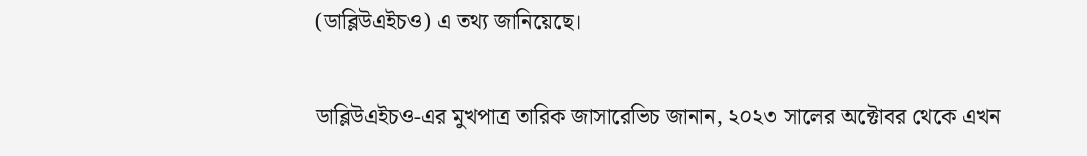(ডাব্লিউএইচও) এ তথ্য জানিয়েছে।

ডাব্লিউএইচও-এর মুখপাত্র তারিক জাসারেভিচ জানান, ২০২৩ সালের অক্টোবর থেকে এখন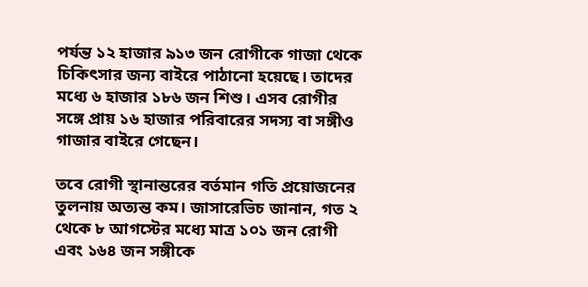পর্যন্ত ১২ হাজার ৯১৩ জন রোগীকে গাজা থেকে চিকিৎসার জন্য বাইরে পাঠানো হয়েছে। তাদের মধ্যে ৬ হাজার ১৮৬ জন শিশু। এসব রোগীর সঙ্গে প্রায় ১৬ হাজার পরিবারের সদস্য বা সঙ্গীও গাজার বাইরে গেছেন।

তবে রোগী স্থানান্তরের বর্তমান গতি প্রয়োজনের তুলনায় অত্যন্ত কম। জাসারেভিচ জানান, গত ২ থেকে ৮ আগস্টের মধ্যে মাত্র ১০১ জন রোগী এবং ১৬৪ জন সঙ্গীকে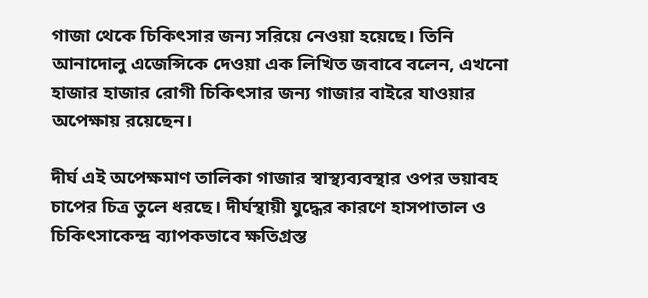গাজা থেকে চিকিৎসার জন্য সরিয়ে নেওয়া হয়েছে। তিনি আনাদোলু এজেন্সিকে দেওয়া এক লিখিত জবাবে বলেন, এখনো হাজার হাজার রোগী চিকিৎসার জন্য গাজার বাইরে যাওয়ার অপেক্ষায় রয়েছেন।

দীর্ঘ এই অপেক্ষমাণ তালিকা গাজার স্বাস্থ্যব্যবস্থার ওপর ভয়াবহ চাপের চিত্র তুলে ধরছে। দীর্ঘস্থায়ী যুদ্ধের কারণে হাসপাতাল ও চিকিৎসাকেন্দ্র ব্যাপকভাবে ক্ষতিগ্রস্ত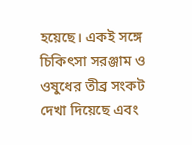হয়েছে। একই সঙ্গে চিকিৎসা সরঞ্জাম ও ওষুধের তীব্র সংকট দেখা দিয়েছে এবং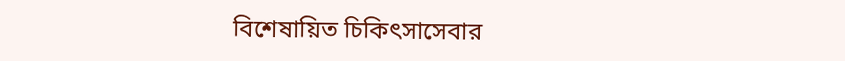বিশেষায়িত চিকিৎসাসেবার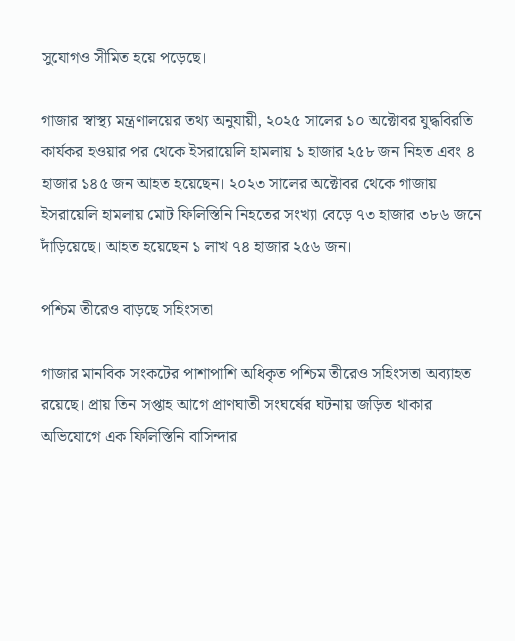সুযোগও সীমিত হয়ে পড়েছে।

গাজার স্বাস্থ্য মন্ত্রণালয়ের তথ্য অনুযায়ী, ২০২৫ সালের ১০ অক্টোবর যুদ্ধবিরতি কার্যকর হওয়ার পর থেকে ইসরায়েলি হামলায় ১ হাজার ২৫৮ জন নিহত এবং ৪ হাজার ১৪৫ জন আহত হয়েছেন। ২০২৩ সালের অক্টোবর থেকে গাজায় ইসরায়েলি হামলায় মোট ফিলিস্তিনি নিহতের সংখ্যা বেড়ে ৭৩ হাজার ৩৮৬ জনে দাঁড়িয়েছে। আহত হয়েছেন ১ লাখ ৭৪ হাজার ২৫৬ জন।

পশ্চিম তীরেও বাড়ছে সহিংসতা

গাজার মানবিক সংকটের পাশাপাশি অধিকৃত পশ্চিম তীরেও সহিংসতা অব্যাহত রয়েছে। প্রায় তিন সপ্তাহ আগে প্রাণঘাতী সংঘর্ষের ঘটনায় জড়িত থাকার অভিযোগে এক ফিলিস্তিনি বাসিন্দার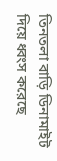তিনতলা বাড়ি ডিনামাইট দিয়ে ধ্বংস করেছে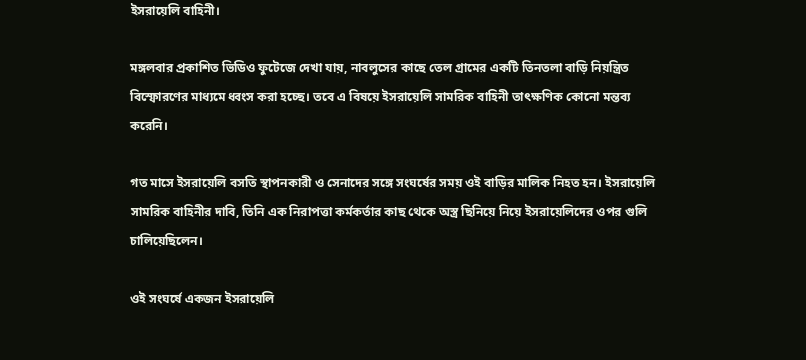ইসরায়েলি বাহিনী।

মঙ্গলবার প্রকাশিত ভিডিও ফুটেজে দেখা যায়, নাবলুসের কাছে তেল গ্রামের একটি তিনতলা বাড়ি নিয়ন্ত্রিত বিস্ফোরণের মাধ্যমে ধ্বংস করা হচ্ছে। তবে এ বিষয়ে ইসরায়েলি সামরিক বাহিনী তাৎক্ষণিক কোনো মন্তব্য করেনি।

গত মাসে ইসরায়েলি বসতি স্থাপনকারী ও সেনাদের সঙ্গে সংঘর্ষের সময় ওই বাড়ির মালিক নিহত হন। ইসরায়েলি সামরিক বাহিনীর দাবি, তিনি এক নিরাপত্তা কর্মকর্তার কাছ থেকে অস্ত্র ছিনিয়ে নিয়ে ইসরায়েলিদের ওপর গুলি চালিয়েছিলেন।

ওই সংঘর্ষে একজন ইসরায়েলি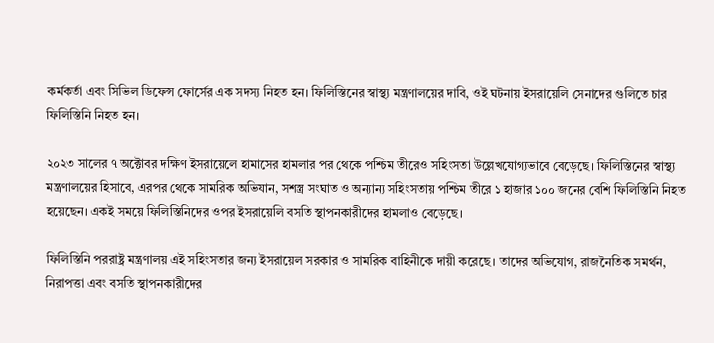কর্মকর্তা এবং সিভিল ডিফেন্স ফোর্সের এক সদস্য নিহত হন। ফিলিস্তিনের স্বাস্থ্য মন্ত্রণালয়ের দাবি, ওই ঘটনায় ইসরায়েলি সেনাদের গুলিতে চার ফিলিস্তিনি নিহত হন।

২০২৩ সালের ৭ অক্টোবর দক্ষিণ ইসরায়েলে হামাসের হামলার পর থেকে পশ্চিম তীরেও সহিংসতা উল্লেখযোগ্যভাবে বেড়েছে। ফিলিস্তিনের স্বাস্থ্য মন্ত্রণালয়ের হিসাবে, এরপর থেকে সামরিক অভিযান, সশস্ত্র সংঘাত ও অন্যান্য সহিংসতায় পশ্চিম তীরে ১ হাজার ১০০ জনের বেশি ফিলিস্তিনি নিহত হয়েছেন। একই সময়ে ফিলিস্তিনিদের ওপর ইসরায়েলি বসতি স্থাপনকারীদের হামলাও বেড়েছে।

ফিলিস্তিনি পররাষ্ট্র মন্ত্রণালয় এই সহিংসতার জন্য ইসরায়েল সরকার ও সামরিক বাহিনীকে দায়ী করেছে। তাদের অভিযোগ, রাজনৈতিক সমর্থন, নিরাপত্তা এবং বসতি স্থাপনকারীদের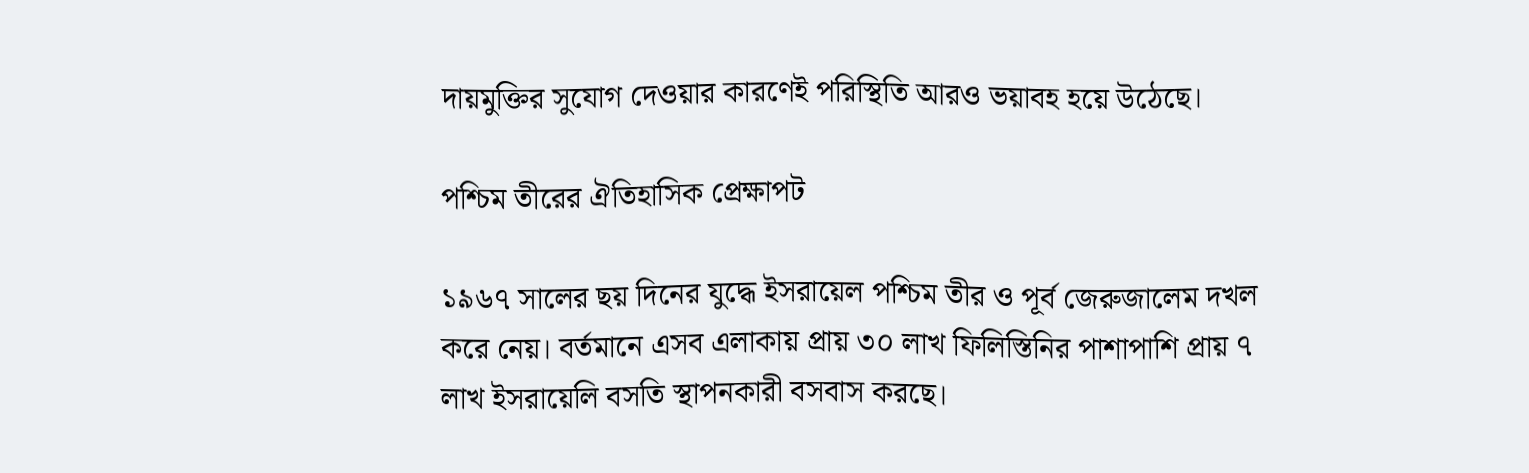দায়মুক্তির সুযোগ দেওয়ার কারণেই পরিস্থিতি আরও ভয়াবহ হয়ে উঠেছে।

পশ্চিম তীরের ঐতিহাসিক প্রেক্ষাপট

১৯৬৭ সালের ছয় দিনের যুদ্ধে ইসরায়েল পশ্চিম তীর ও পূর্ব জেরুজালেম দখল করে নেয়। বর্তমানে এসব এলাকায় প্রায় ৩০ লাখ ফিলিস্তিনির পাশাপাশি প্রায় ৭ লাখ ইসরায়েলি বসতি স্থাপনকারী বসবাস করছে।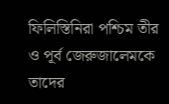ফিলিস্তিনিরা পশ্চিম তীর ও পূর্ব জেরুজালেমকে তাদের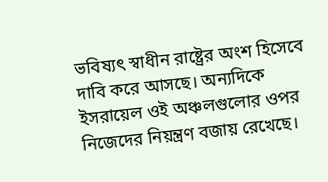ভবিষ্যৎ স্বাধীন রাষ্ট্রের অংশ হিসেবে দাবি করে আসছে। অন্যদিকে ইসরায়েল ওই অঞ্চলগুলোর ওপর নিজেদের নিয়ন্ত্রণ বজায় রেখেছে।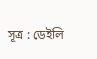সূত্র : ডেইলি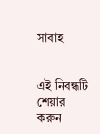সাবাহ


এই নিবন্ধটি শেয়ার করুন